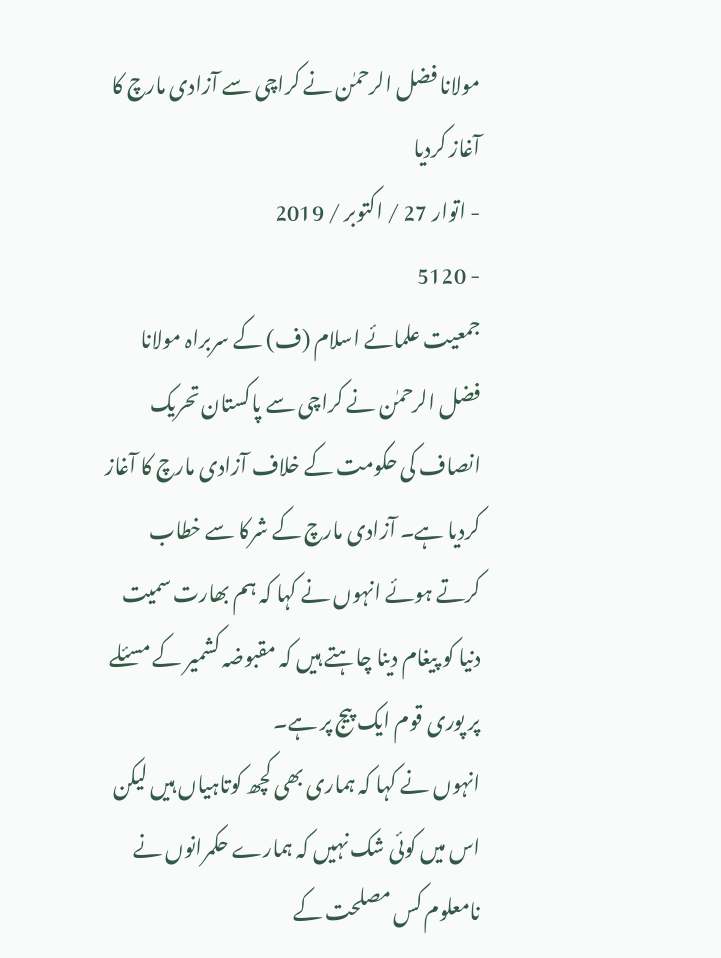مولانا فضل الرحمٰن نے کراچی سے آزادی مارچ کا آغاز کردیا
- اتوار 27 / اکتوبر / 2019
- 5120
جمعیت علمائے اسلام (ف) کے سربراہ مولانا فضل الرحمٰن نے کراچی سے پاکستان تحریک انصاف کی حکومت کے خلاف آزادی مارچ کا آغاز کردیا ہے۔ آزادی مارچ کے شرکا سے خطاب کرتے ہوئے انہوں نے کہا کہ ہم بھارت سمیت دنیا کو پیغام دینا چاہتے ہیں کہ مقبوضہ کشمیر کے مسئلے پر پوری قوم ایک پیج پر ہے۔
انہوں نے کہا کہ ہماری بھی کچھ کوتاہیاں ہیں لیکن اس میں کوئی شک نہیں کہ ہمارے حکمرانوں نے نامعلوم کس مصلحت کے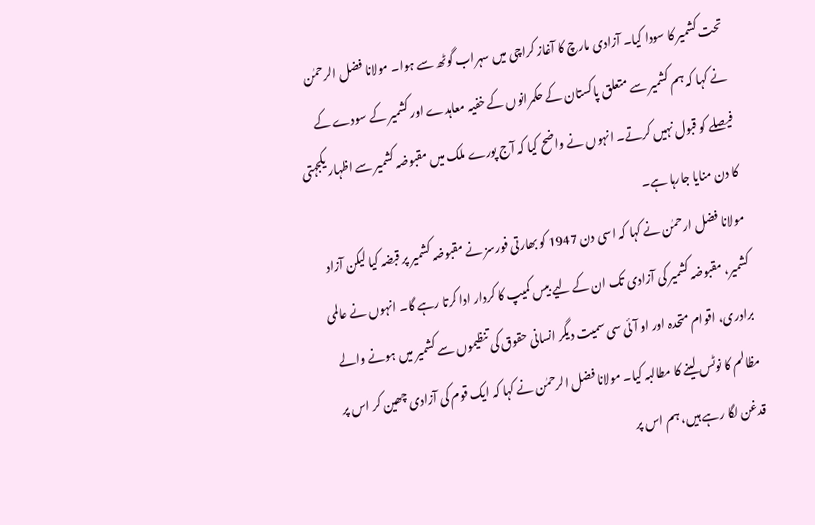تحت کشمیر کا سودا کیا۔ آزادی مارچ کا آغاز کراچی میں سہراب گوٹھ سے ہوا۔ مولانا فضل الرحمٰن نے کہا کہ ہم کشمیر سے متعلق پاکستان کے حکمرانوں کے خفیہ معاہدے اور کشمیر کے سودے کے فیصلے کو قبول نہیں کرتے۔ انہوں نے واضح کیا کہ آج پورے ملک میں مقبوضہ کشمیر سے اظہار یکجہتی کا دن منایا جارہا ہے۔
مولانا فضل ارحمٰن نے کہا کہ اسی دن 1947 کو بھارتی فورسز نے مقبوضہ کشمیر پر قبضہ کیا لیکن آزاد کشمیر، مقبوضہ کشمیر کی آزادی تک ان کے لیے بیس کمیپ کا کردار ادا کرتا رہے گا۔ انہوں نے عالمی برادری، اقوام متحدہ اور او آئی سی سمیت دیگر انسانی حقوق کی تنظیموں سے کشمیر میں ہونے والے مظالم کا نوٹس لینے کا مطالبہ کیا۔ مولانا فضل الرحمٰن نے کہا کہ ایک قوم کی آزادی چھین کر اس پر قدغن لگا رہے ہیں، ہم اس پر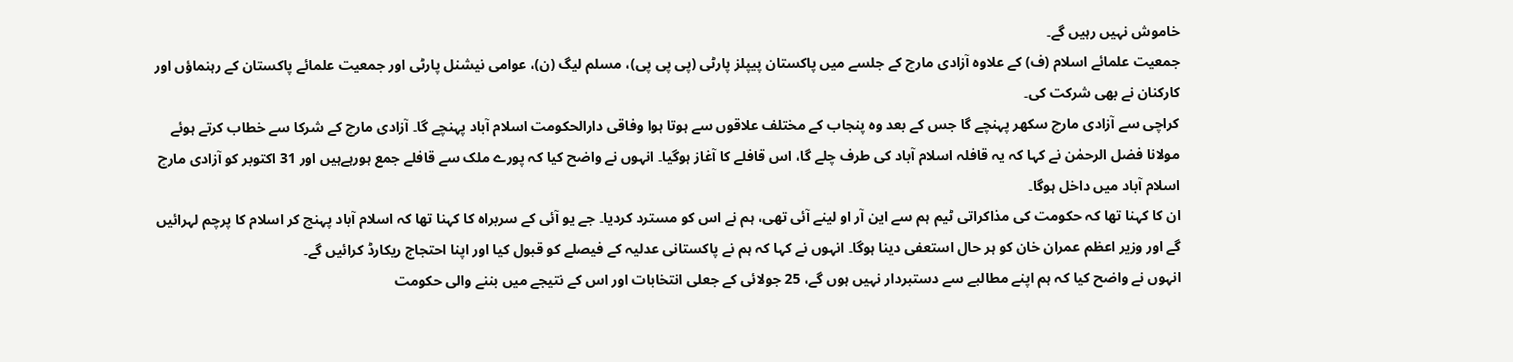خاموش نہیں رہیں گے۔
جمعیت علمائے اسلام (ف) کے علاوہ آزادی مارچ کے جلسے میں پاکستان پیپلز پارٹی (پی پی پی)، مسلم لیگ (ن)، عوامی نیشنل پارٹی اور جمعیت علمائے پاکستان کے رہنماؤں اور کارکنان نے بھی شرکت کی۔
کراچی سے آزادی مارچ سکھر پہنچے گا جس کے بعد وہ پنجاب کے مختلف علاقوں سے ہوتا ہوا وفاقی دارالحکومت اسلام آباد پہنچے گا۔ آزادی مارچ کے شرکا سے خطاب کرتے ہوئے مولانا فضل الرحمٰن نے کہا کہ یہ قافلہ اسلام آباد کی طرف چلے گا، اس قافلے کا آغاز ہوگیا۔ انہوں نے واضح کیا کہ پورے ملک سے قافلے جمع ہورہےہیں اور 31 اکتوبر کو آزادی مارچ اسلام آباد میں داخل ہوگا۔
ان کا کہنا تھا کہ حکومت کی مذاکراتی ٹیم ہم سے این آر او لینے آئی تھی، ہم نے اس کو مسترد کردیا۔ جے یو آئی کے سربراہ کا کہنا تھا کہ اسلام آباد پہنچ کر اسلام کا پرچم لہرائیں گے اور وزیر اعظم عمران خان کو ہر حال استعفی دینا ہوگا۔ انہوں نے کہا کہ ہم نے پاکستانی عدلیہ کے فیصلے کو قبول کیا اور اپنا احتجاج ریکارڈ کرائیں گے۔
انہوں نے واضح کیا کہ ہم اپنے مطالبے سے دستبردار نہیں ہوں گے، 25 جولائی کے جعلی انتخابات اور اس کے نتیجے میں بننے والی حکومت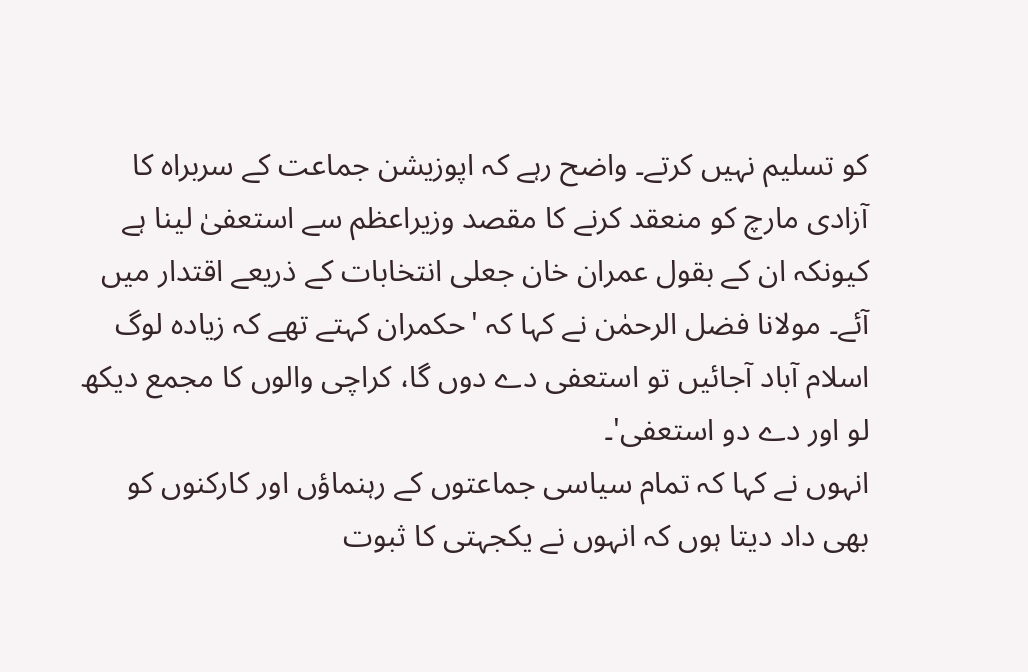کو تسلیم نہیں کرتے۔ واضح رہے کہ اپوزیشن جماعت کے سربراہ کا آزادی مارچ کو منعقد کرنے کا مقصد وزیراعظم سے استعفیٰ لینا ہے کیونکہ ان کے بقول عمران خان جعلی انتخابات کے ذریعے اقتدار میں آئے۔ مولانا فضل الرحمٰن نے کہا کہ 'حکمران کہتے تھے کہ زیادہ لوگ اسلام آباد آجائیں تو استعفی دے دوں گا، کراچی والوں کا مجمع دیکھ لو اور دے دو استعفی'۔
انہوں نے کہا کہ تمام سیاسی جماعتوں کے رہنماؤں اور کارکنوں کو بھی داد دیتا ہوں کہ انہوں نے یکجہتی کا ثبوت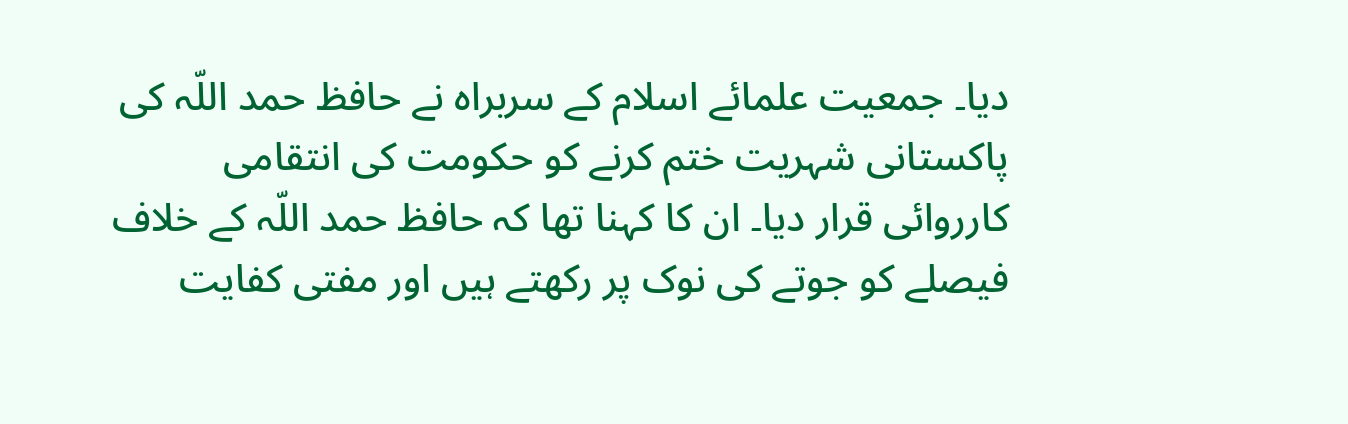دیا۔ جمعیت علمائے اسلام کے سربراہ نے حافظ حمد اللّہ کی پاکستانی شہریت ختم کرنے کو حکومت کی انتقامی کارروائی قرار دیا۔ ان کا کہنا تھا کہ حافظ حمد اللّہ کے خلاف فیصلے کو جوتے کی نوک پر رکھتے ہیں اور مفتی کفایت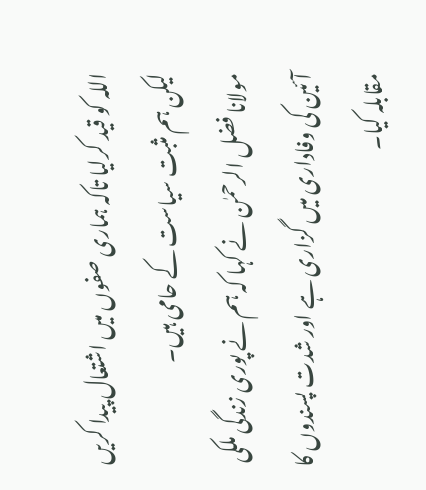اللہ کو قید کرلیا تاکہ ہماری صفوں میں اشتعال پیدا کریں لیکن ہم مثبت سیاست کے حامی ہیں۔
مولانا فضل الرحمٰن نے کہا کہ ہم نے پوری زندگی ملکی آئین کی وفاداری میں گزاری ہے اور شدت پسندوں کا مقابلہ کیا۔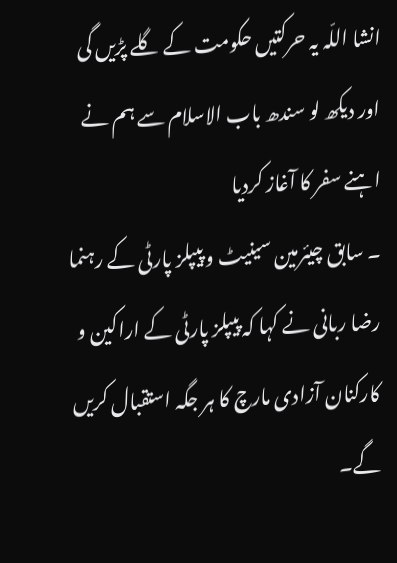انشا اللّہ یہ حرکتیں حکومت کے گلے پڑیں گی اور دیکھ لو سندھ باب الاسلام سے ہم نے اہنے سفر کا آغاز کردیا
۔ سابق چیئرمین سینیٹ و پیپلز پارٹی کے رہنما رضا ربانی نے کہا کہ پیپلز پارٹی کے اراکین و کارکنان آزادی مارچ کا ہر جگہ استقبال کریں گے۔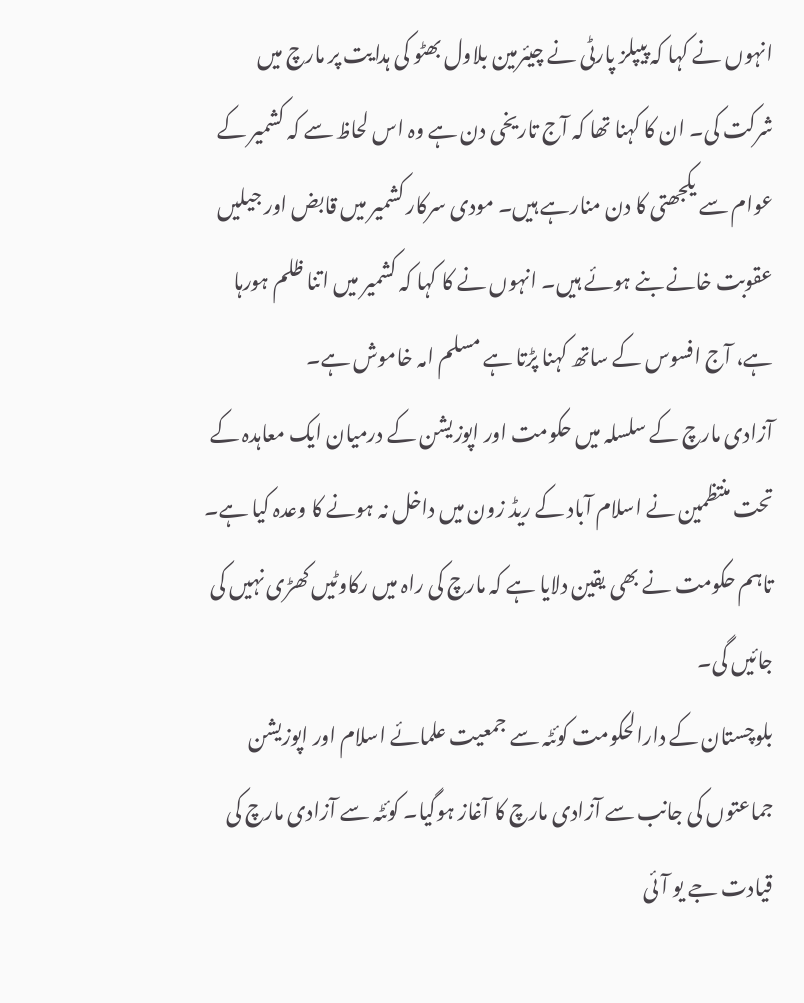انہوں نے کہا کہ پیپلز پارٹی نے چیئرمین بلاول بھٹو کی ہدایت پر مارچ میں شرکت کی۔ ان کا کہنا تھا کہ آج تاریخی دن ہے وہ اس لحاظ سے کہ کشمیر کے عوام سے یکجھتی کا دن منارہے ہیں۔ مودی سرکار کشمیر میں قابض اور جیلیں عقوبت خانے بنے ہوئے ہیں۔ انہوں نے کا کہا کہ کشمیر میں اتنا ظلم ہورہا ہے، آج افسوس کے ساتھ کہنا پڑتا ہے مسلم امہ خاموش ہے۔
آزادی مارچ کے سلسلہ میں حکومت اور اپوزیشن کے درمیان ایک معاہدہ کے تحت منتظمین نے اسلام آباد کے ریڈ زون میں داخل نہ ہونے کا وعدہ کیا ہے۔ تاہم حکومت نے بھی یقین دلایا ہے کہ مارچ کی راہ میں رکاوٹیں کھڑی نہیں کی جائیں گی۔
بلوچستان کے دارالحکومت کوئٹہ سے جمعیت علمائے اسلام اور اپوزیشن جماعتوں کی جانب سے آزادی مارچ کا آغاز ہوگیا۔ کوئٹہ سے آزادی مارچ کی قیادت جے یو آئی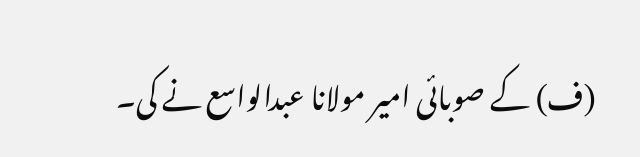(ف) کے صوبائی امیر مولانا عبدالواسع نے کی۔